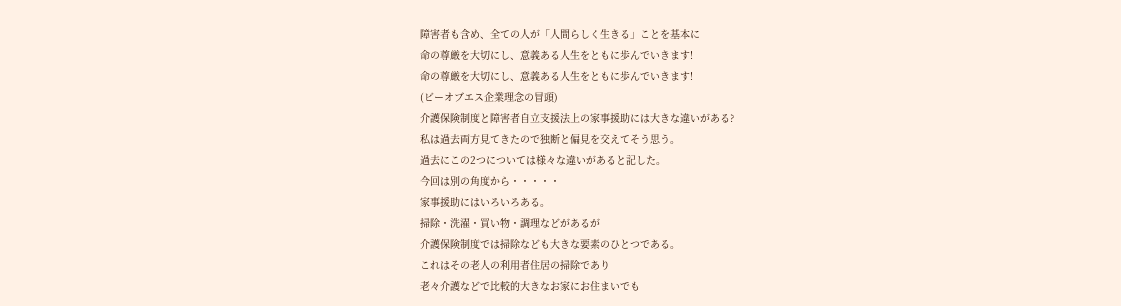障害者も含め、全ての人が「人間らしく生きる」ことを基本に
命の尊厳を大切にし、意義ある人生をともに歩んでいきます!
命の尊厳を大切にし、意義ある人生をともに歩んでいきます!
(ビーオブエス企業理念の冒頭)
介護保険制度と障害者自立支援法上の家事援助には大きな違いがある?
私は過去両方見てきたので独断と偏見を交えてそう思う。
過去にこの2つについては様々な違いがあると記した。
今回は別の角度から・・・・・
家事援助にはいろいろある。
掃除・洗濯・買い物・調理などがあるが
介護保険制度では掃除なども大きな要素のひとつである。
これはその老人の利用者住居の掃除であり
老々介護などで比較的大きなお家にお住まいでも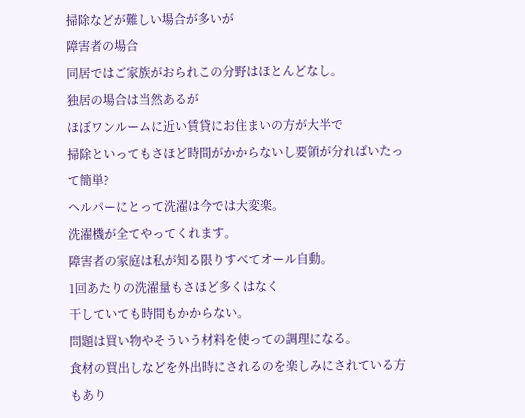掃除などが難しい場合が多いが
障害者の場合
同居ではご家族がおられこの分野はほとんどなし。
独居の場合は当然あるが
ほぼワンルームに近い賃貸にお住まいの方が大半で
掃除といってもさほど時間がかからないし要領が分ればいたって簡単?
ヘルパーにとって洗濯は今では大変楽。
洗濯機が全てやってくれます。
障害者の家庭は私が知る限りすべてオール自動。
1回あたりの洗濯量もさほど多くはなく
干していても時間もかからない。
問題は買い物やそういう材料を使っての調理になる。
食材の買出しなどを外出時にされるのを楽しみにされている方もあり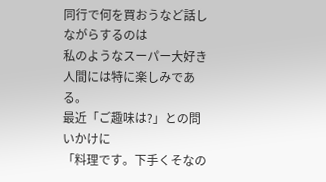同行で何を買おうなど話しながらするのは
私のようなスーパー大好き人間には特に楽しみである。
最近「ご趣味は?」との問いかけに
「料理です。下手くそなの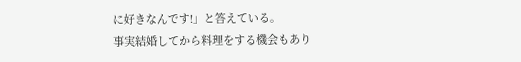に好きなんです!」と答えている。
事実結婚してから料理をする機会もあり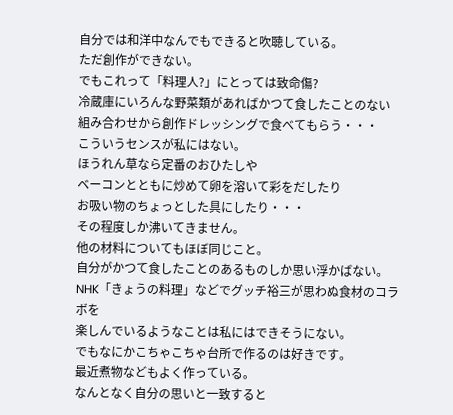自分では和洋中なんでもできると吹聴している。
ただ創作ができない。
でもこれって「料理人?」にとっては致命傷?
冷蔵庫にいろんな野菜類があればかつて食したことのない
組み合わせから創作ドレッシングで食べてもらう・・・
こういうセンスが私にはない。
ほうれん草なら定番のおひたしや
ベーコンとともに炒めて卵を溶いて彩をだしたり
お吸い物のちょっとした具にしたり・・・
その程度しか沸いてきません。
他の材料についてもほぼ同じこと。
自分がかつて食したことのあるものしか思い浮かばない。
NHK「きょうの料理」などでグッチ裕三が思わぬ食材のコラボを
楽しんでいるようなことは私にはできそうにない。
でもなにかこちゃこちゃ台所で作るのは好きです。
最近煮物などもよく作っている。
なんとなく自分の思いと一致すると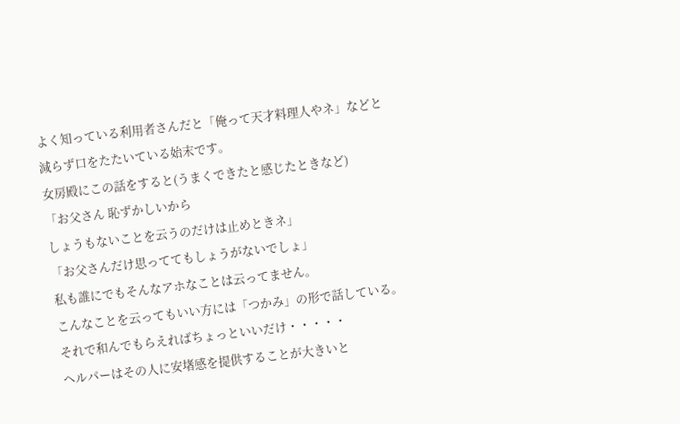よく知っている利用者さんだと「俺って天才料理人やネ」などと
減らず口をたたいている始末です。
女房殿にこの話をすると(うまくできたと感じたときなど)
「お父さん 恥ずかしいから
しょうもないことを云うのだけは止めときネ」
「お父さんだけ思っててもしょうがないでしょ」
私も誰にでもそんなアホなことは云ってません。
こんなことを云ってもいい方には「つかみ」の形で話している。
それで和んでもらえればちょっといいだけ・・・・・
ヘルパーはその人に安堵感を提供することが大きいと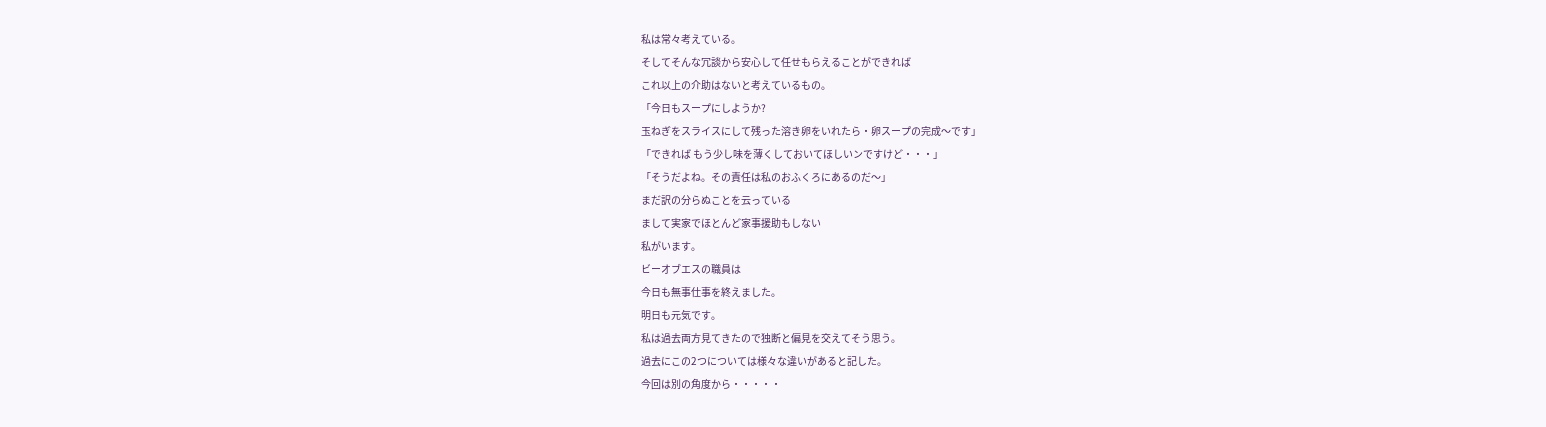私は常々考えている。
そしてそんな冗談から安心して任せもらえることができれば
これ以上の介助はないと考えているもの。
「今日もスープにしようか?
玉ねぎをスライスにして残った溶き卵をいれたら・卵スープの完成〜です」
「できれば もう少し味を薄くしておいてほしいンですけど・・・」
「そうだよね。その責任は私のおふくろにあるのだ〜」
まだ訳の分らぬことを云っている
まして実家でほとんど家事援助もしない
私がいます。
ビーオブエスの職員は
今日も無事仕事を終えました。
明日も元気です。
私は過去両方見てきたので独断と偏見を交えてそう思う。
過去にこの2つについては様々な違いがあると記した。
今回は別の角度から・・・・・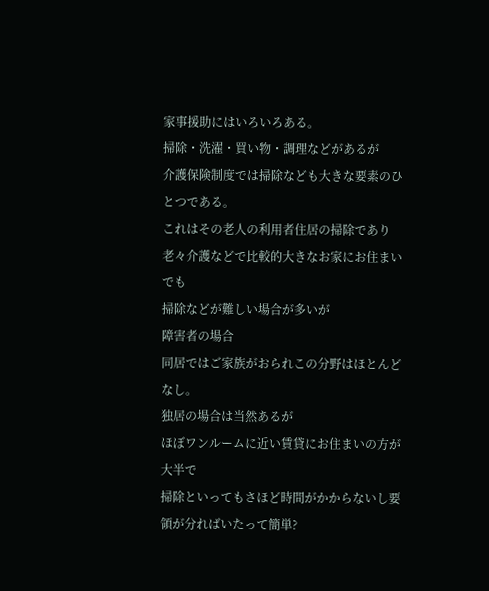家事援助にはいろいろある。
掃除・洗濯・買い物・調理などがあるが
介護保険制度では掃除なども大きな要素のひとつである。
これはその老人の利用者住居の掃除であり
老々介護などで比較的大きなお家にお住まいでも
掃除などが難しい場合が多いが
障害者の場合
同居ではご家族がおられこの分野はほとんどなし。
独居の場合は当然あるが
ほぼワンルームに近い賃貸にお住まいの方が大半で
掃除といってもさほど時間がかからないし要領が分ればいたって簡単?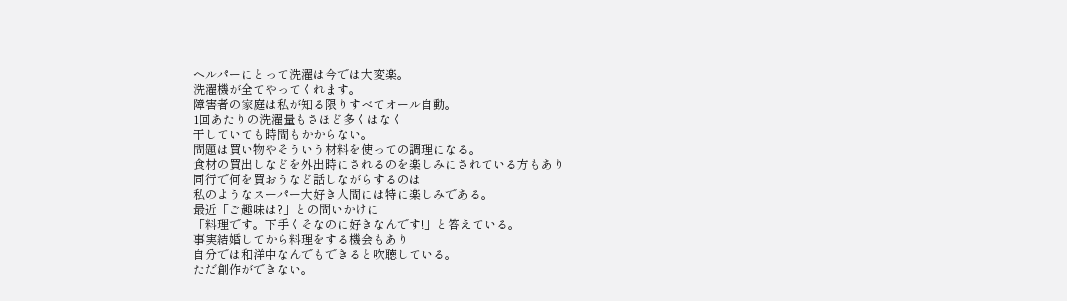ヘルパーにとって洗濯は今では大変楽。
洗濯機が全てやってくれます。
障害者の家庭は私が知る限りすべてオール自動。
1回あたりの洗濯量もさほど多くはなく
干していても時間もかからない。
問題は買い物やそういう材料を使っての調理になる。
食材の買出しなどを外出時にされるのを楽しみにされている方もあり
同行で何を買おうなど話しながらするのは
私のようなスーパー大好き人間には特に楽しみである。
最近「ご趣味は?」との問いかけに
「料理です。下手くそなのに好きなんです!」と答えている。
事実結婚してから料理をする機会もあり
自分では和洋中なんでもできると吹聴している。
ただ創作ができない。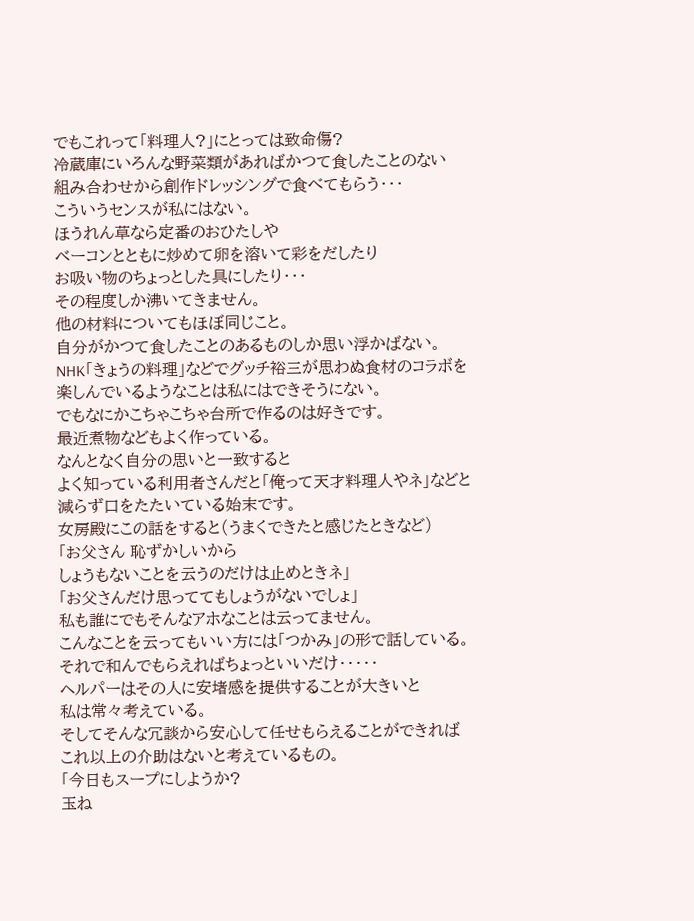でもこれって「料理人?」にとっては致命傷?
冷蔵庫にいろんな野菜類があればかつて食したことのない
組み合わせから創作ドレッシングで食べてもらう・・・
こういうセンスが私にはない。
ほうれん草なら定番のおひたしや
ベーコンとともに炒めて卵を溶いて彩をだしたり
お吸い物のちょっとした具にしたり・・・
その程度しか沸いてきません。
他の材料についてもほぼ同じこと。
自分がかつて食したことのあるものしか思い浮かばない。
NHK「きょうの料理」などでグッチ裕三が思わぬ食材のコラボを
楽しんでいるようなことは私にはできそうにない。
でもなにかこちゃこちゃ台所で作るのは好きです。
最近煮物などもよく作っている。
なんとなく自分の思いと一致すると
よく知っている利用者さんだと「俺って天才料理人やネ」などと
減らず口をたたいている始末です。
女房殿にこの話をすると(うまくできたと感じたときなど)
「お父さん 恥ずかしいから
しょうもないことを云うのだけは止めときネ」
「お父さんだけ思っててもしょうがないでしょ」
私も誰にでもそんなアホなことは云ってません。
こんなことを云ってもいい方には「つかみ」の形で話している。
それで和んでもらえればちょっといいだけ・・・・・
ヘルパーはその人に安堵感を提供することが大きいと
私は常々考えている。
そしてそんな冗談から安心して任せもらえることができれば
これ以上の介助はないと考えているもの。
「今日もスープにしようか?
玉ね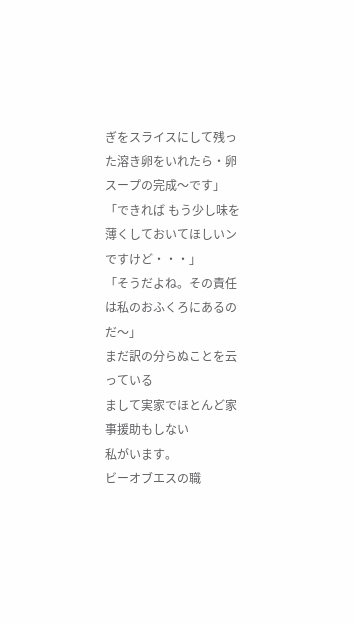ぎをスライスにして残った溶き卵をいれたら・卵スープの完成〜です」
「できれば もう少し味を薄くしておいてほしいンですけど・・・」
「そうだよね。その責任は私のおふくろにあるのだ〜」
まだ訳の分らぬことを云っている
まして実家でほとんど家事援助もしない
私がいます。
ビーオブエスの職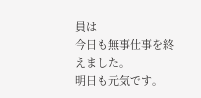員は
今日も無事仕事を終えました。
明日も元気です。